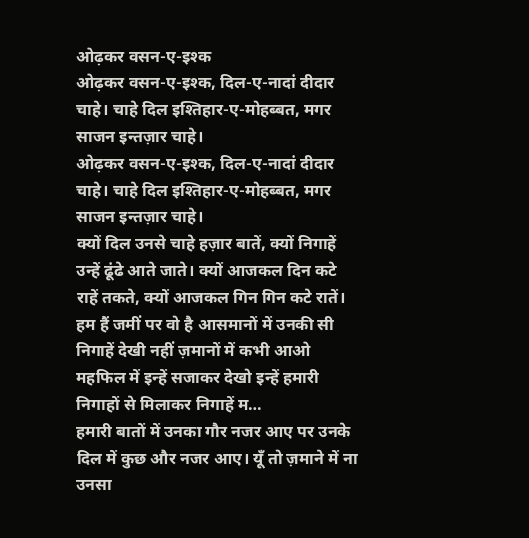ओढ़कर वसन-ए-इश्क
ओढ़कर वसन-ए-इश्क, दिल-ए-नादां दीदार चाहे। चाहे दिल इश्तिहार-ए-मोहब्बत, मगर साजन इन्तज़ार चाहे।
ओढ़कर वसन-ए-इश्क, दिल-ए-नादां दीदार चाहे। चाहे दिल इश्तिहार-ए-मोहब्बत, मगर साजन इन्तज़ार चाहे।
क्यों दिल उनसे चाहे हज़ार बातें, क्यों निगाहें उन्हें ढूंढे आते जाते। क्यों आजकल दिन कटे राहें तकते, क्यों आजकल गिन गिन कटे रातें।
हम हैं जमीं पर वो है आसमानों में उनकी सी निगाहें देखी नहीं ज़मानों में कभी आओ महफिल में इन्हें सजाकर देखो इन्हें हमारी निगाहों से मिलाकर निगाहें म…
हमारी बातों में उनका गौर नजर आए पर उनके दिल में कुछ और नजर आए। यूँ तो ज़माने में ना उनसा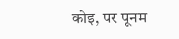कोइ, पर पूनम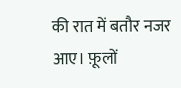की रात में बतौर नजर आए। फ़ूलों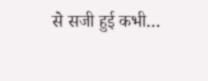से सजी हुई कभी…